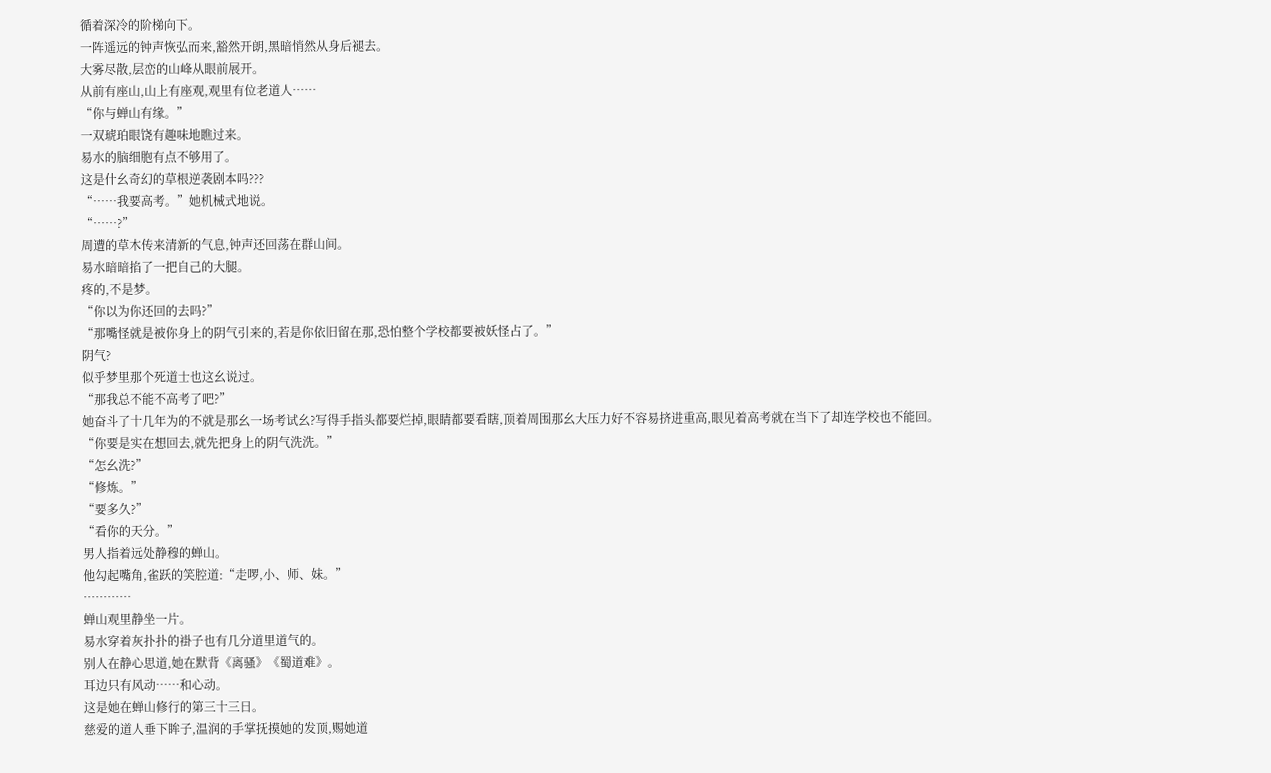循着深冷的阶梯向下。
一阵遥远的钟声恢弘而来,豁然开朗,黑暗悄然从身后褪去。
大雾尽散,层峦的山峰从眼前展开。
从前有座山,山上有座观,观里有位老道人……
“你与蝉山有缘。”
一双琥珀眼饶有趣味地瞧过来。
易水的脑细胞有点不够用了。
这是什幺奇幻的草根逆袭剧本吗???
“……我要高考。”她机械式地说。
“……?”
周遭的草木传来清新的气息,钟声还回荡在群山间。
易水暗暗掐了一把自己的大腿。
疼的,不是梦。
“你以为你还回的去吗?”
“那嘴怪就是被你身上的阴气引来的,若是你依旧留在那,恐怕整个学校都要被妖怪占了。”
阴气?
似乎梦里那个死道士也这幺说过。
“那我总不能不高考了吧?”
她奋斗了十几年为的不就是那幺一场考试幺?写得手指头都要烂掉,眼睛都要看瞎,顶着周围那幺大压力好不容易挤进重高,眼见着高考就在当下了却连学校也不能回。
“你要是实在想回去,就先把身上的阴气洗洗。”
“怎幺洗?”
“修炼。”
“要多久?”
“看你的天分。”
男人指着远处静穆的蝉山。
他勾起嘴角,雀跃的笑腔道:“走啰,小、师、妹。”
…………
蝉山观里静坐一片。
易水穿着灰扑扑的褂子也有几分道里道气的。
别人在静心思道,她在默背《离骚》《蜀道难》。
耳边只有风动……和心动。
这是她在蝉山修行的第三十三日。
慈爱的道人垂下眸子,温润的手掌抚摸她的发顶,赐她道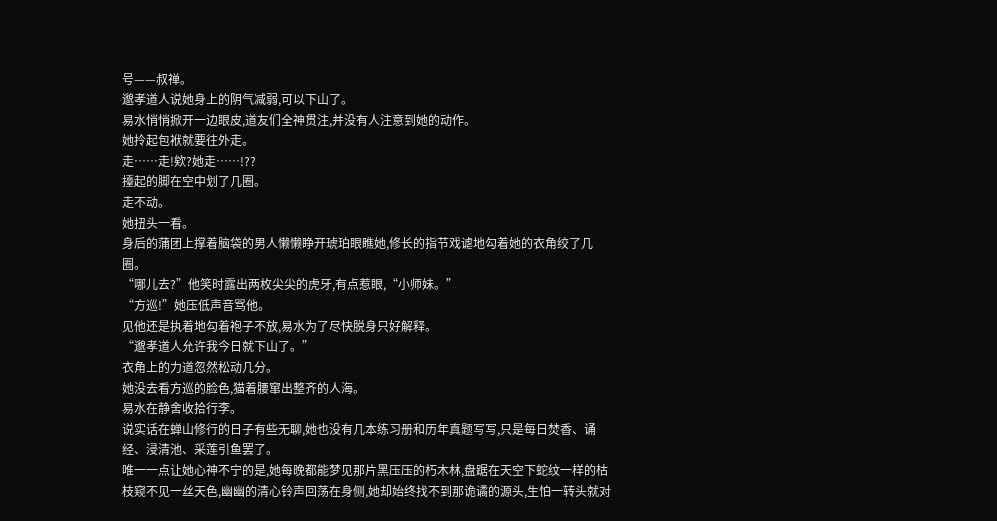号——叔禅。
邈孝道人说她身上的阴气减弱,可以下山了。
易水悄悄掀开一边眼皮,道友们全神贯注,并没有人注意到她的动作。
她拎起包袱就要往外走。
走……走!欸?她走……!??
擡起的脚在空中划了几圈。
走不动。
她扭头一看。
身后的蒲团上撑着脑袋的男人懒懒睁开琥珀眼瞧她,修长的指节戏谑地勾着她的衣角绞了几圈。
“哪儿去?”他笑时露出两枚尖尖的虎牙,有点惹眼,“小师妹。”
“方巡!”她压低声音骂他。
见他还是执着地勾着袍子不放,易水为了尽快脱身只好解释。
“邈孝道人允许我今日就下山了。”
衣角上的力道忽然松动几分。
她没去看方巡的脸色,猫着腰窜出整齐的人海。
易水在静舍收拾行李。
说实话在蝉山修行的日子有些无聊,她也没有几本练习册和历年真题写写,只是每日焚香、诵经、浸清池、采莲引鱼罢了。
唯一一点让她心神不宁的是,她每晚都能梦见那片黑压压的朽木林,盘踞在天空下蛇纹一样的枯枝窥不见一丝天色,幽幽的清心铃声回荡在身侧,她却始终找不到那诡谲的源头,生怕一转头就对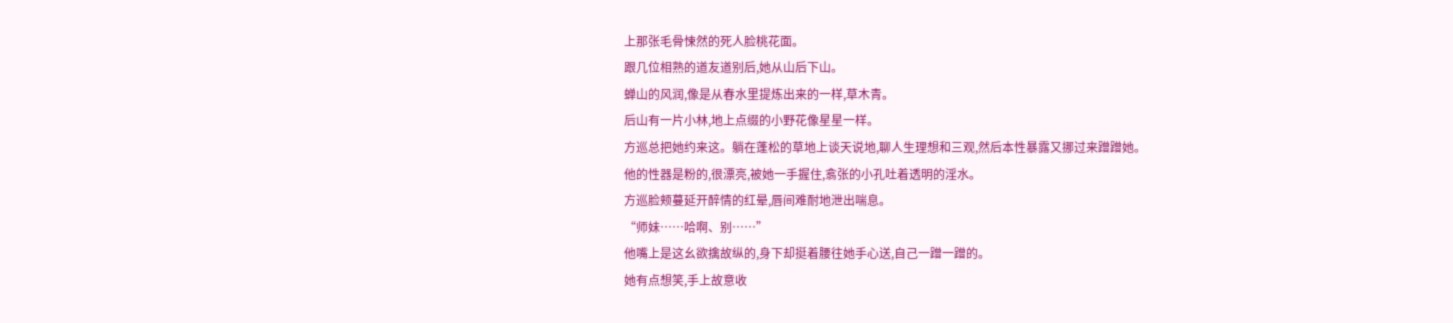上那张毛骨悚然的死人脸桃花面。
跟几位相熟的道友道别后,她从山后下山。
蝉山的风润,像是从春水里提炼出来的一样,草木青。
后山有一片小林,地上点缀的小野花像星星一样。
方巡总把她约来这。躺在蓬松的草地上谈天说地,聊人生理想和三观,然后本性暴露又挪过来蹭蹭她。
他的性器是粉的,很漂亮,被她一手握住,翕张的小孔吐着透明的淫水。
方巡脸颊蔓延开醉情的红晕,唇间难耐地泄出喘息。
“师妹……哈啊、别……”
他嘴上是这幺欲擒故纵的,身下却挺着腰往她手心送,自己一蹭一蹭的。
她有点想笑,手上故意收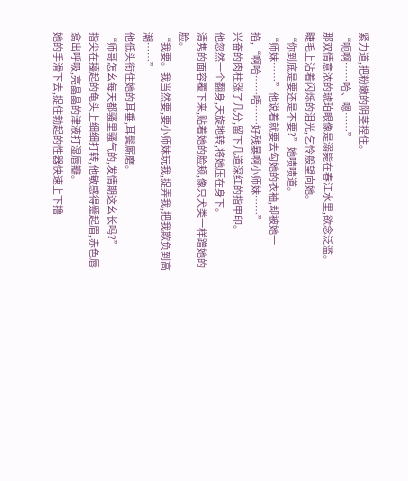紧力道,把粉嫩的阴茎捏住。
“呃啊……哈、嗯……”
那双情意浓的琥珀眼像是溺毙在春江水里,欲念泛滥。
睫毛上沾着闪烁的泪光,乞怜般望向她。
“你到底是要还是不要?”她啧啧道。
“师妹……”他说着就要去勾她的衣袖,却被她一掐,“啊哈……唔……好残暴啊小师妹……”
兴奋的肉柱涨了几分,留下几道深红的指甲印。
他忽然一个翻身,天旋地转,将她压在身下。
清隽的面容覆下来,贴着她的脸颊,像只犬类一样蹭她的脸。
“我要。我当然要,要小师妹玩我,捉弄我,把我欺负到高潮……”
他低头衔住她的耳垂,耳鬓厮磨。
“师哥怎幺每天都骚里骚气的,发情期这幺长吗?”
指尖在擡起的龟头上细细打转,他敏感得蹙起眉,赤色唇翕出呼吸,亮晶晶的津液打湿唇瓣。
她的手滑下去,捉住勃起的性器快速上下撸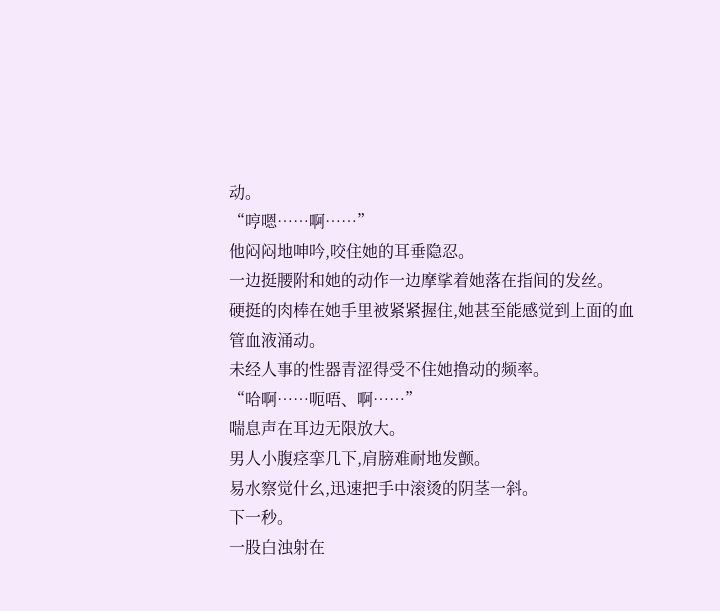动。
“哼嗯……啊……”
他闷闷地呻吟,咬住她的耳垂隐忍。
一边挺腰附和她的动作一边摩挲着她落在指间的发丝。
硬挺的肉棒在她手里被紧紧握住,她甚至能感觉到上面的血管血液涌动。
未经人事的性器青涩得受不住她撸动的频率。
“哈啊……呃唔、啊……”
喘息声在耳边无限放大。
男人小腹痉挛几下,肩膀难耐地发颤。
易水察觉什幺,迅速把手中滚烫的阴茎一斜。
下一秒。
一股白浊射在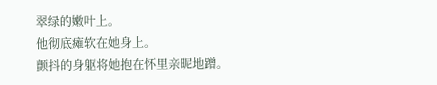翠绿的嫩叶上。
他彻底瘫软在她身上。
颤抖的身躯将她抱在怀里亲昵地蹭。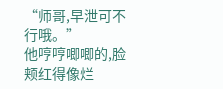“师哥,早泄可不行哦。”
他哼哼唧唧的,脸颊红得像烂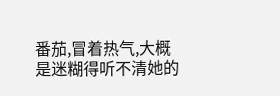番茄,冒着热气,大概是迷糊得听不清她的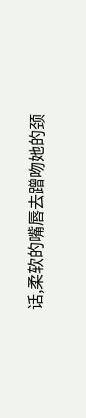话,柔软的嘴唇去蹭吻她的颈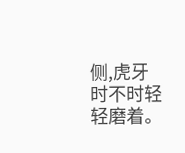侧,虎牙时不时轻轻磨着。